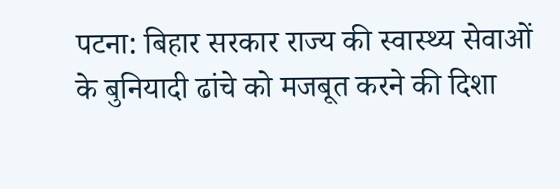पटना: बिहार सरकार राज्य की स्वास्थ्य सेवाओं के बुनियादी ढांचे को मजबूत करने की दिशा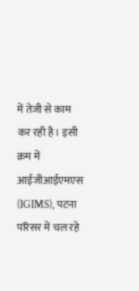में तेजी से काम कर रही है। इसी क्रम में आईजीआईएमएस (IGIMS), पटना परिसर में चल रहे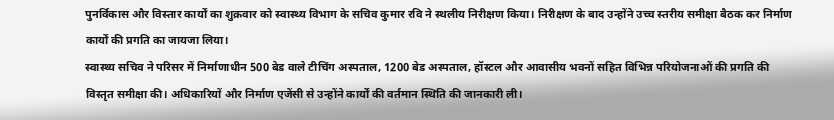पुनर्विकास और विस्तार कार्यों का शुक्रवार को स्वास्थ्य विभाग के सचिव कुमार रवि ने स्थलीय निरीक्षण किया। निरीक्षण के बाद उन्होंने उच्च स्तरीय समीक्षा बैठक कर निर्माण कार्यों की प्रगति का जायजा लिया।
स्वास्थ्य सचिव ने परिसर में निर्माणाधीन 500 बेड वाले टीचिंग अस्पताल, 1200 बेड अस्पताल, हॉस्टल और आवासीय भवनों सहित विभिन्न परियोजनाओं की प्रगति की विस्तृत समीक्षा की। अधिकारियों और निर्माण एजेंसी से उन्होंने कार्यों की वर्तमान स्थिति की जानकारी ली।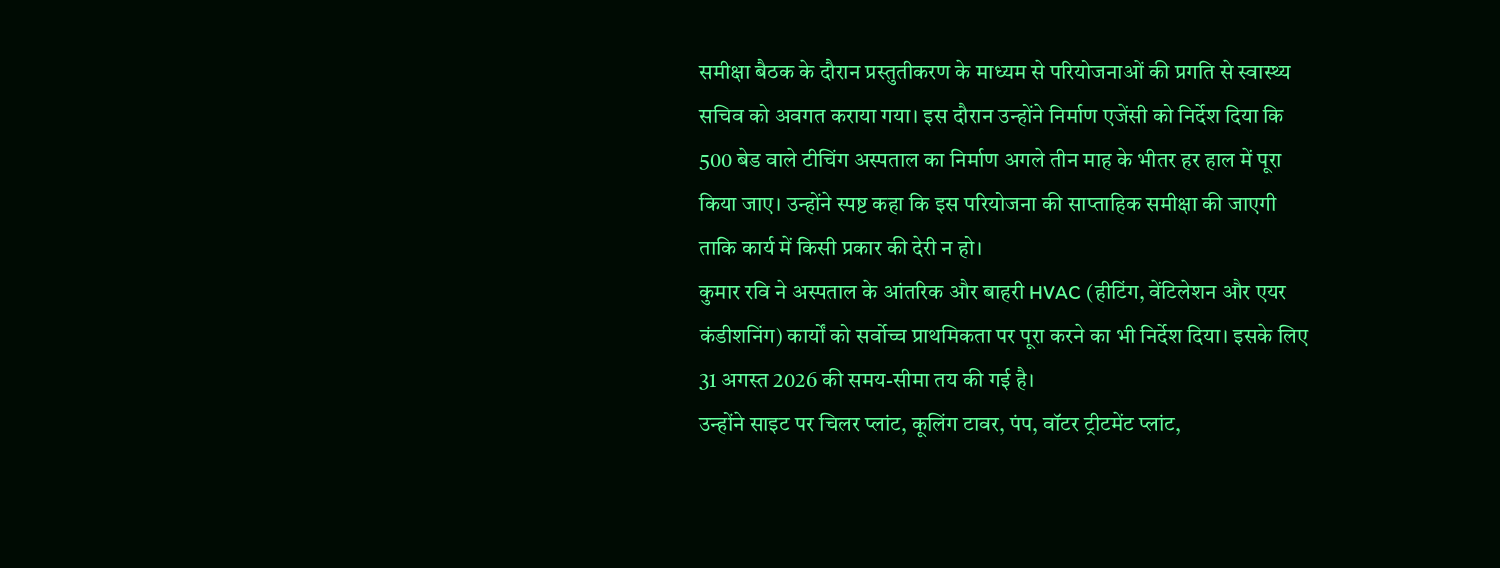समीक्षा बैठक के दौरान प्रस्तुतीकरण के माध्यम से परियोजनाओं की प्रगति से स्वास्थ्य सचिव को अवगत कराया गया। इस दौरान उन्होंने निर्माण एजेंसी को निर्देश दिया कि 500 बेड वाले टीचिंग अस्पताल का निर्माण अगले तीन माह के भीतर हर हाल में पूरा किया जाए। उन्होंने स्पष्ट कहा कि इस परियोजना की साप्ताहिक समीक्षा की जाएगी ताकि कार्य में किसी प्रकार की देरी न हो।
कुमार रवि ने अस्पताल के आंतरिक और बाहरी HVAC (हीटिंग, वेंटिलेशन और एयर कंडीशनिंग) कार्यों को सर्वोच्च प्राथमिकता पर पूरा करने का भी निर्देश दिया। इसके लिए 31 अगस्त 2026 की समय-सीमा तय की गई है।
उन्होंने साइट पर चिलर प्लांट, कूलिंग टावर, पंप, वॉटर ट्रीटमेंट प्लांट,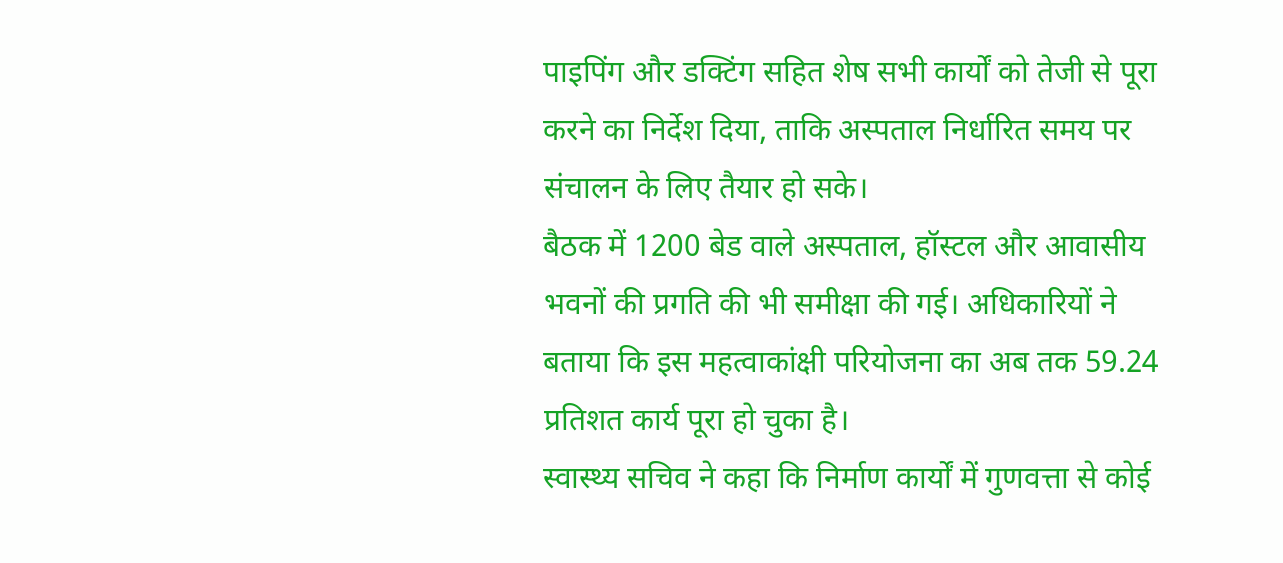पाइपिंग और डक्टिंग सहित शेष सभी कार्यों को तेजी से पूरा करने का निर्देश दिया, ताकि अस्पताल निर्धारित समय पर संचालन के लिए तैयार हो सके।
बैठक में 1200 बेड वाले अस्पताल, हॉस्टल और आवासीय भवनों की प्रगति की भी समीक्षा की गई। अधिकारियों ने बताया कि इस महत्वाकांक्षी परियोजना का अब तक 59.24 प्रतिशत कार्य पूरा हो चुका है।
स्वास्थ्य सचिव ने कहा कि निर्माण कार्यों में गुणवत्ता से कोई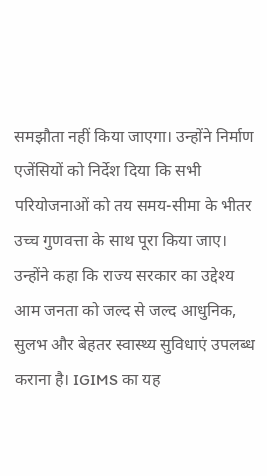समझौता नहीं किया जाएगा। उन्होंने निर्माण एजेंसियों को निर्देश दिया कि सभी परियोजनाओं को तय समय-सीमा के भीतर उच्च गुणवत्ता के साथ पूरा किया जाए।
उन्होंने कहा कि राज्य सरकार का उद्देश्य आम जनता को जल्द से जल्द आधुनिक, सुलभ और बेहतर स्वास्थ्य सुविधाएं उपलब्ध कराना है। IGIMS का यह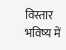विस्तार भविष्य में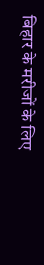बिहार के मरीजों के लिए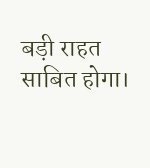बड़ी राहत साबित होगा।